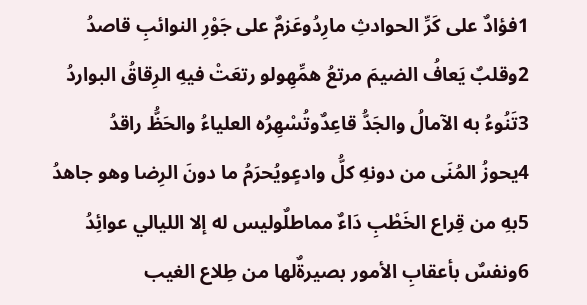1فؤادٌ على كَرِّ الحوادثِ مارِدُوعَزمٌ على جَوْرِ النوائبِ قاصدُ
2وقلبٌ يَعافُ الضيمَ مرتعُ همِّهِولو رتعَتْ فيهِ الرِقاقُ البواردُ
3تَنُوءُ به الآمالُ والجَدُّ قاعِدٌوتُسْهِرُه العلياءُ والحَظُّ راقدُ
4يحوزُ المُنَى من دونهِ كلُّ وادعٍويُحرَمُ ما دونَ الرِضا وهو جاهدُ
5بهِ من قِراع الخَطْبِ دَاءٌ مماطلٌوليس له إلا الليالي عوائِدُ
6ونفسٌ بأعقابِ الأمور بصيرةٌلها من طِلاع الغيب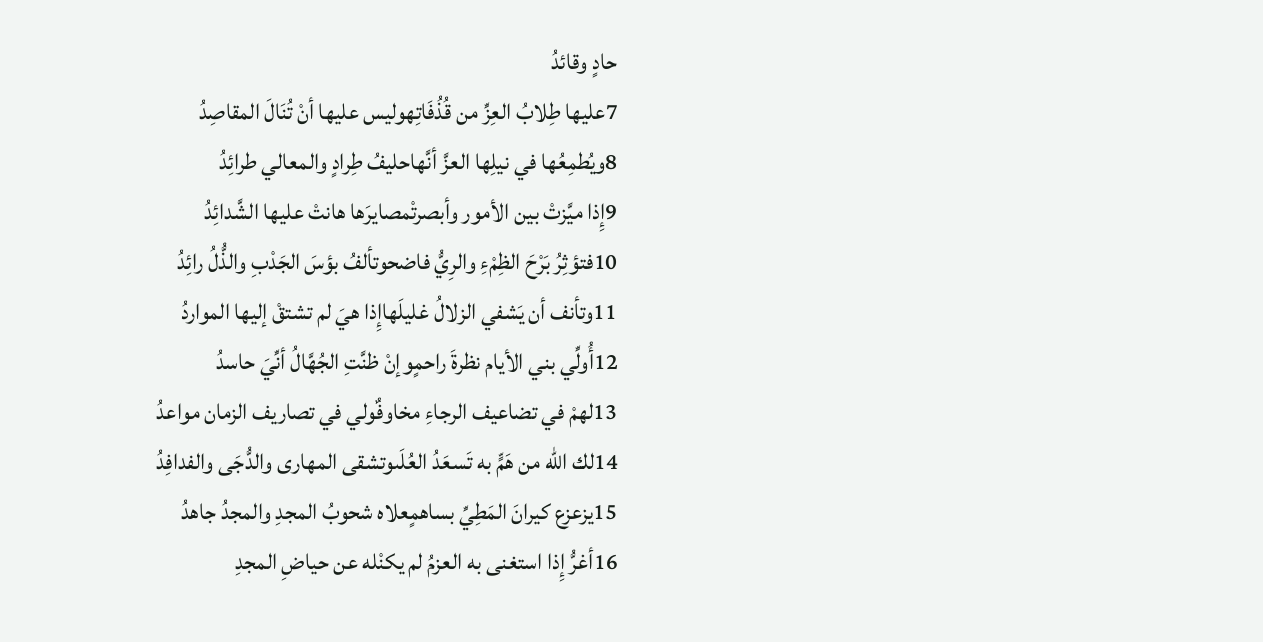حادٍ وقائدُ
7عليها طِلابُ العِزِّ من قُذُفَاتِهوليس عليها أنْ تُنَالَ المقاصِدُ
8ويُطمِعُها في نيلِها العزَّ أنَّهاحليفُ طِرادٍ والمعالي طرائِدُ
9إِذا ميَّزتْ بين الأمور وأبصرتْمصايرَها هانتْ عليها الشَّدائِدُ
10فتؤثِرُ بَرْحَ الظِمْءِ والرِيُّ فاضحوتألفُ بؤسَ الجَدْبِ والذُّلُ رائِدُ
11وتأنف أن يَشفي الزلالُ غليلَهاإِذا هيَ لم تشتقْ إليها المواردُ
12أُولِّي بني الأيام نظرةَ راحمٍوإنْ ظنَّتِ الجُهَّالُ أنِّيَ حاسدُ
13لهمْ في تضاعيف الرجاءِ مخاوفٌولي في تصاريف الزمان مواعدُ
14لك اللّه من هَمٍّ به تَسعَدُ العُلَىوتشقى المهارى والدُّجَى والفدافِدُ
15يزعزع كيرانَ المَطِيِّ بساهمٍعلاه شحوبُ المجدِ والمجدُ جاهدُ
16أغرُّ إِذا استغنى به العزمُ لم يكنْله عن حياضِ المجدِ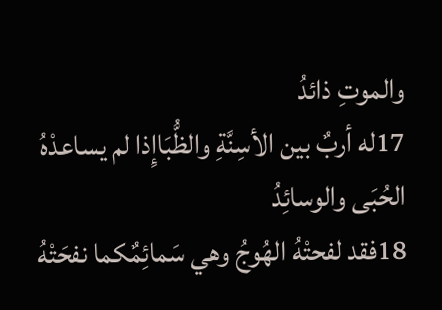والموتِ ذائدُ
17له أربٌ بين الأسِنَّةِ والظُّبَاإِذا لم يساعدْهُ الحُبَى والوسائِدُ
18فقد لفحتْهُ الهُوجُ وهي سَمائِمٌكما نفحَتْهُ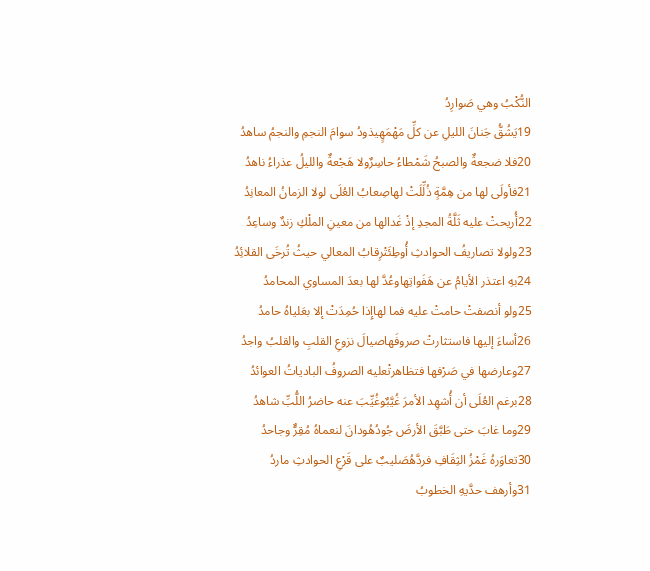النُّكْبُ وهي صَوارِدُ
19يَشُقُّ جَنانَ الليلِ عن كلِّ مَهْمَهٍيذودُ سوامَ النجمِ والنجمُ ساهدُ
20فلا ضجعةٌ والصبحُ شَمْطاءُ حاسِرٌولا هَجْعةٌ والليلُ عذراءُ ناهدُ
21فأولَى لها من هِمَّةٍ ذُلِّلَتْ لهاصِعابُ العُلَى لولا الزمانُ المعانِدُ
22أُريحتْ عليه ثَلَّةُ المجدِ إذْ غَدالها من معينِ الملْكِ زندٌ وساعِدُ
23ولولا تصاريفُ الحوادثِ أُوطِئَتْرِقابُ المعالي حيثُ تُرخَى القلائِدُ
24بهِ اعتذر الأيامُ عن هَفَواتِهاوعُدَّ لها بعدَ المساوي المحامدُ
25ولو أنصفتْ حامتْ عليه فما لهاإِذا حُمِدَتْ إلا بعَلياهُ حامدُ
26أساءَ إليها فاستثارتْ صروفَهاصيالَ نزوعِ القلبِ والقلبُ واجدُ
27وعارضها في صَرْفها فتظاهرتْعليه الصروفُ البادياتُ العوائدُ
28برغم العُلَى أن أُشهِد الأمرَ غُيَّبٌوغُيِّبَ عنه حاضرُ اللُّبِّ شاهدُ
29وما غابَ حتى طَبَّقَ الأرضَ جُودُهُودانَ لنعماهُ مُقِرٌّ وجاحدُ
30تعاوَرهُ غَمْزُ الثِقَافِ فردَّهُصَليبٌ على قَرْعِ الحوادثِ ماردُ
31وأرهف حدَّيهِ الخطوبُ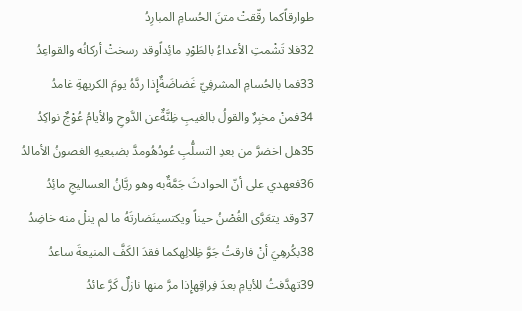طوارقاًكما رقّقتْ متنَ الحُسامِ المبارِدُ
32فلا تَشْمتِ الأعداءُ بالطَوْدِ مائِداًوقد رسختْ أركانُه والقواعِدُ
33فما بالحُسامِ المشرفِيّ غَضاضَةٌإِذا ردَّهُ يومَ الكريهةِ غامدُ
34فمنْ مخبِرٌ والقولُ بالغيبِ ظِنَّةٌعن الدَّوحِ والأيامُ عُوْجٌ نواكِدُ
35هل اخضرَّ من بعدِ التسلُّبِ عُودُهُومدَّ بضبعيهِ الغصونُ الأمالدُ
36فعهدي على أنّ الحوادثَ جَمَّةٌبه وهو ريَّانُ العساليجِ مائِدُ
37وقد يتعَرَّى الغُصْنُ حيناً ويكتسينَضارتَهُ ما لم ينلْ منه خاضِدُ
38بكُرهِيَ أنْ فارقتُ جَوَّ ظِلالِهكما فقدَ الكَفَّ المنيعةَ ساعدُ
39تهدَّفتُ للأيامِ بعدَ فِراقِهإِذا مرَّ منها نازلٌ كَرَّ عائدُ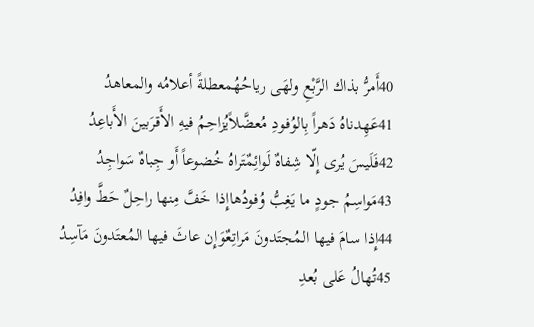40أَمرُّ بذاك الرَّبْعِ ولهَى رياحُهُمعطلةً أعلامُه والمعاهدُ
41عَهِدناهُ دَهراً بِالوُفودِ مُعضَّلاًيُزاحِمُ فيهِ الأَقرَبينَ الأَباعِدُ
42فَلَيسَ يُرى إِلّا شِفاهٌ لَوائِمٌتَراهُ خُضوعاً أَو جِباهٌ سَواجِدُ
43مَواسِمُ جودٍ ما يَغِبُّ وُفودُهاإِذا خَفَّ مِنها راحِلٌ حَطَّ وافِدُ
44إِذا سامَ فيها المُجتَدونَ مَراتِعٌوَإِن عاثَ فيها المُعتَدونَ مَآسِدُ
45تُهالُ عَلى بُعدِ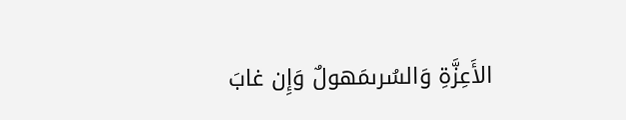الأَعِزَّةِ وَالسُرىمَهولٌ وَإِن غابَ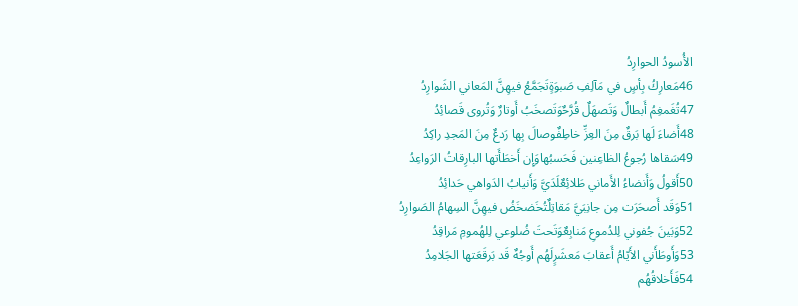الأُسودُ الحوارِدُ
46مَعارِكُ بِأسٍ في مَآلِفِ صَبوَةٍتَجَمَّعُ فيهِنَّ المَعاني الشَوارِدُ
47تُغَمغِمُ أَبطالٌ وَتَصهَلٌ قُرَّحٌوَتَصخَبُ أَوتارٌ وَتُروى قَصائِدُ
48أَضاءَ لَها بَرقٌ مِنَ العِزِّ خاطِفٌوصالَ بِها رَدعٌ مِنَ المَجدِ راكِدُ
49سَقاها رُجوعُ الظاعِنين فَحَسبُهاوَإِن أَخطَأَتها البارِقاتُ الرَواعِدُ
50أَقولُ وَأَنضاءُ الأَماني طَلائِعٌلَدَيَّ وَأَنيابُ الدَواهي حَدائِدُ
51وَقَد أَصحَرَت مِن جانِبَيَّ مَقاتِلٌتُخَضخَضُ فيهِنَّ السِهامُ الصَوارِدُ
52وَبَينَ جُفوني لِلدُموعِ مَنابِعٌوَتَحتَ ضُلوعي لِلهُمومِ مَراقِدُ
53وَأَوطَأَني الأَيّامُ أَعقابَ مَعشَرٍلَهُم أَوجُهٌ قَد بَرقَعَتها الجَلامِدُ
54فَأَخلاقُهُم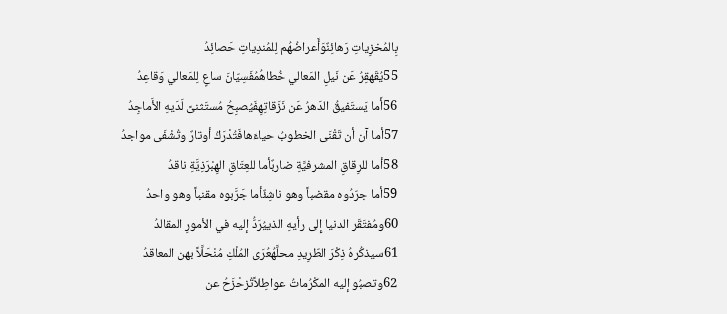بِالمُخزِياتِ رَهائِنٌوَأَعراضُهُم لِلمُندِياتِ حَصائِدُ
55يُقَهقِرُ عَن نَيلِ المَعالي خُطاهُمُفَسِيّانَ ساعٍ لِلمَعالي وَقاعِدُ
56أَما يَستَفيقُ الدَهرُ عَن نَزَقاتِهِفَيُصبِحُ مُستَثنىً لَدَيهِ الأَماجِدُ
57أما آن أن تَقْنَى الخطوبُ حياءَهافَتُدْرَكُ أوتارٌ وتُشْفَى مواجدُ
58أما للرِقاقِ المشرفيَّةِ ضاربٌأما للعِتَاقِ الهِبْرَذِيَّةِ ناقدُ
59أما جرّدُوه مقضباً وهو ناشِئٌأما جَرَّبوه مقنباً وهو واحدُ
60ومُفتَقَر الدنيا إِلى رأيهِ الذييُرَدُّ إليه في الأمورِ المقالدُ
61سيذكُرهُ ذِكْرَ الطّرِيدِ محلَّهُعُرَى المُلْكِ مُنْحَلَّاً بهن المعاقدُ
62وتصبُو إليه المكْرُماتُ عواطِلاًتُزحْزَحُ عن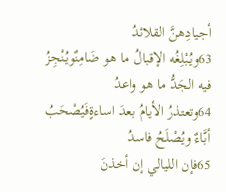أجيادِهنَّ القلائدُ
63ويُبْلِغُه الإقبالُ ما هو ضَامِنٌويُنْجِزُ فيه الجَدُّ ما هو واعدُ
64وتعتذرُ الأيامُ بعدَ اساءةٍفَيُصْحَبُ أبَّاءٌ ويُصْلَحُ فاسدُ
65فإن الليالي إن أخذنَ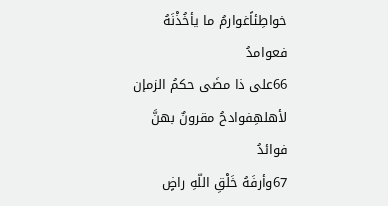خواطِئاًغوارمُ ما يأخُذْنَهُ فعوامدُ
66على ذا مضَى حكمُ الزمإن لأهلهِفوادحُ مقرونٌ بهنَّ فوائدُ
67وأرفَهُ خَلْقِ اللّهِ راضٍ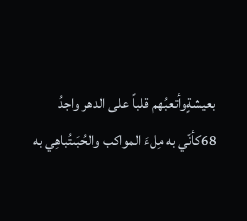بعيشةٍوأتعبُهم قلباً على الدهر واجدُ
68كأنّي به مِلءَ المواكب والحُبَىتُباهِي به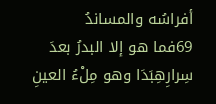أفراسُه والمساندُ
69فما هو إلا البدرُ بعدَ سِرارِهِبَدَا وهو مِلْءُ العينِ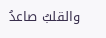والقلبُ صاعدُ